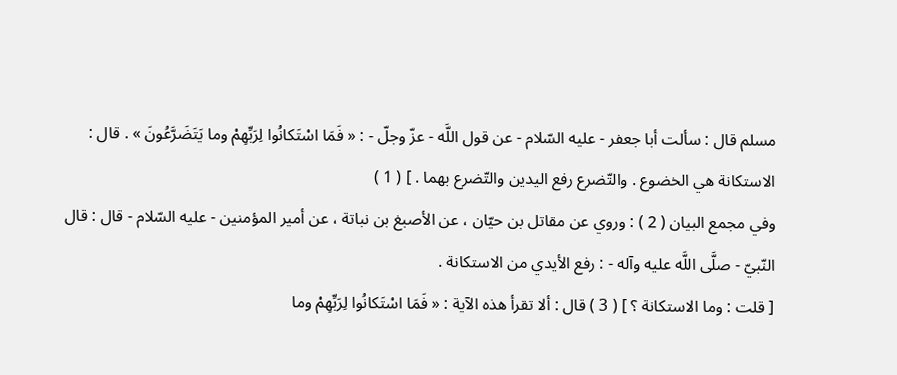مسلم قال : سألت أبا جعفر - عليه السّلام - عن قول اللَّه - عزّ وجلّ - : « فَمَا اسْتَكانُوا لِرَبِّهِمْ وما يَتَضَرَّعُونَ » . قال : الاستكانة هي الخضوع . والتّضرع رفع اليدين والتّضرع بهما . ] ( 1 )
وفي مجمع البيان ( 2 ) : وروي عن مقاتل بن حيّان ، عن الأصبغ بن نباتة ، عن أمير المؤمنين - عليه السّلام - قال : قال النّبيّ - صلَّى اللَّه عليه وآله - : رفع الأيدي من الاستكانة .
[ قلت : وما الاستكانة ؟ ] ( 3 ) قال : ألا تقرأ هذه الآية : « فَمَا اسْتَكانُوا لِرَبِّهِمْ وما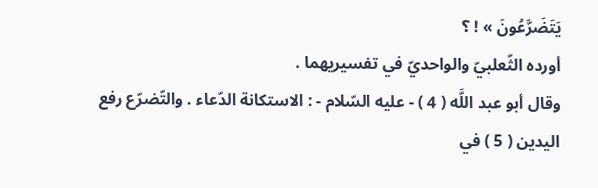يَتَضَرَّعُونَ » ! ؟
أورده الثّعلبيّ والواحديّ في تفسيريهما .
وقال أبو عبد اللَّه ( 4 ) - عليه السّلام - : الاستكانة الدّعاء . والتّضرّع رفع اليدين ( 5 ) في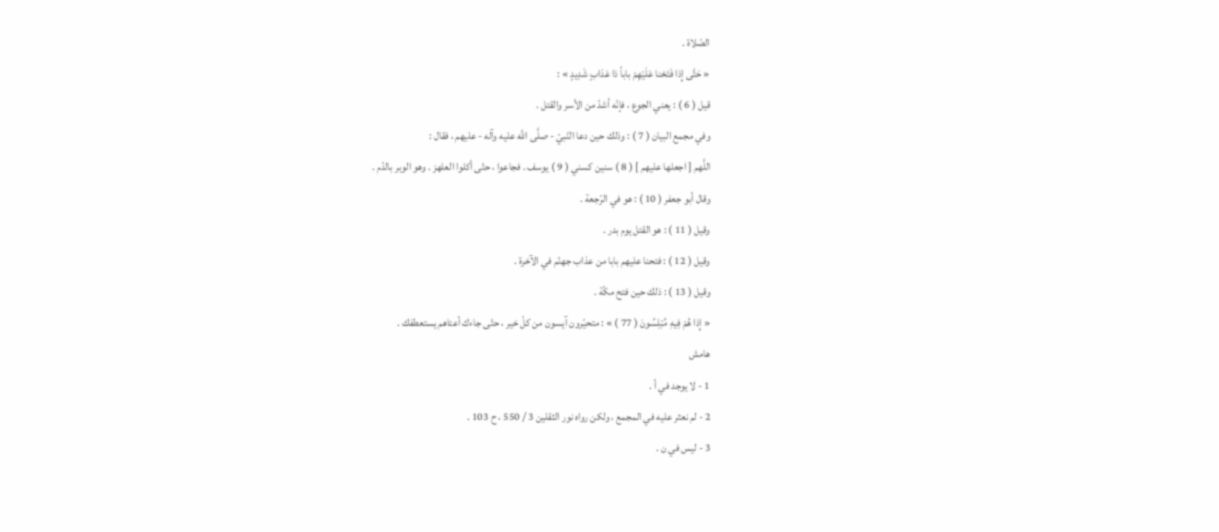الصّلاة .
« حَتَّى إِذا فَتَحْنا عَلَيْهِمْ باباً ذا عَذابٍ شَدِيدٍ » :
قيل ( 6 ) : يعني الجوع ، فإنّه أشدّ من الأسر والقتل .
وفي مجمع البيان ( 7 ) : وذلك حين دعا النّبيّ - صلَّى اللَّه عليه وآله - عليهم ، فقال :
اللَّهم [ اجعلها عليهم ] ( 8 ) سنين كسني ( 9 ) يوسف . فجاعوا ، حتّى أكلوا العلهز . وهو الوبر بالدّم .
وقال أبو جعفر ( 10 ) : هو في الرّجعة .
وقيل ( 11 ) : هو القتل يوم بدر .
وقيل ( 12 ) : فتحنا عليهم بابا من عذاب جهنّم في الآخرة .
وقيل ( 13 ) : ذلك حين فتح مكّة .
« إِذا هُمْ فِيهِ مُبْلِسُونَ ( 77 ) » : متحيّرون آيسون من كلّ خير ، حتّى جاءك أعتاهم يستعطفك .
هامش
1 - لا يوجد في أ .
2 - لم نعثر عليه في المجمع ، ولكن رواه نور الثقلين 3 / 550 ، ح 103 .
3 - ليس في ن .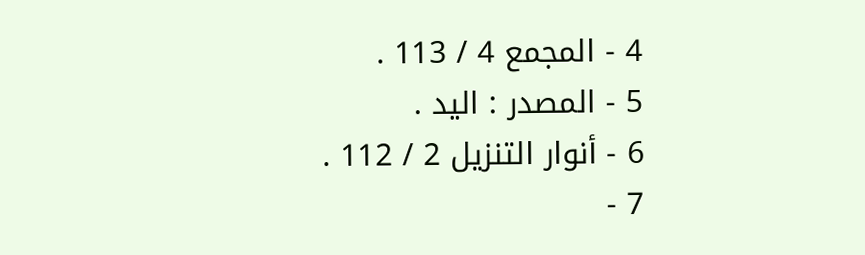4 - المجمع 4 / 113 .
5 - المصدر : اليد .
6 - أنوار التنزيل 2 / 112 .
7 -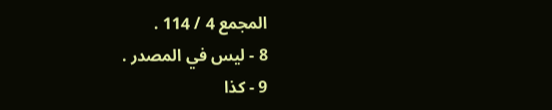المجمع 4 / 114 .
8 - ليس في المصدر .
9 - كذا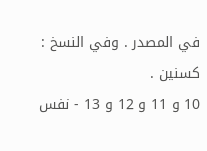في المصدر . وفي النسخ : كسنين .
10 و 11 و 12 و 13 - نفس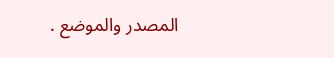المصدر والموضع .